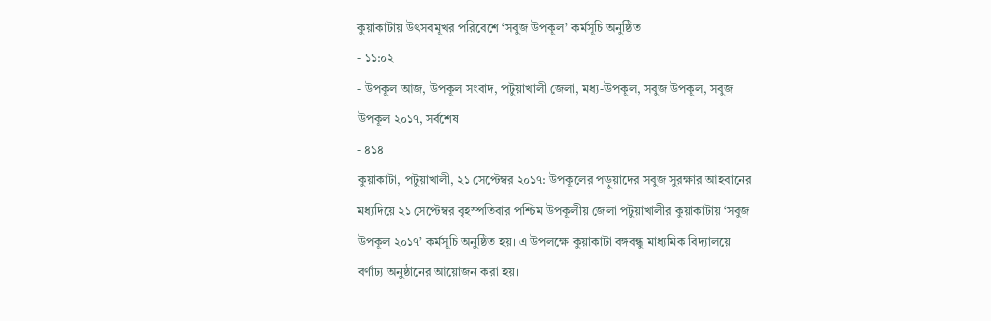কুয়াকাটায় উৎসবমূখর পরিবেশে ‘সবুজ উপকূল’ কর্মসূচি অনুষ্ঠিত
- ১১:০২
- উপকূল আজ, উপকূল সংবাদ, পটুয়াখালী জেলা, মধ্য-উপকূল, সবুজ উপকূল, সবুজ উপকূল ২০১৭, সর্বশেষ
- ৪১৪
কুয়াকাটা, পটুয়াখালী, ২১ সেপ্টেম্বর ২০১৭: উপকূলের পড়ুয়াদের সবুজ সুরক্ষার আহবানের মধ্যদিয়ে ২১ সেপ্টেম্বর বৃহস্পতিবার পশ্চিম উপকূলীয় জেলা পটুয়াখালীর কুয়াকাটায় ‘সবুজ উপকূল ২০১৭’ কর্মসূচি অনুষ্ঠিত হয়। এ উপলক্ষে কুয়াকাটা বঙ্গবন্ধু মাধ্যমিক বিদ্যালয়ে বর্ণাঢ্য অনুষ্ঠানের আয়োজন করা হয়।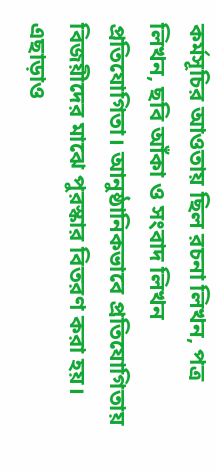কর্মসূচির আওতায় ছিল রচনা লিখন, পত্র লিখন, ছবি আঁকা ও সংবাদ লিখন প্রতিযোগিতা। আনুষ্ঠানিকভাবে প্রতিযোগিতায় বিজয়ীদের মাঝে পুরস্কার বিতরণ করা হয়। এছাড়াও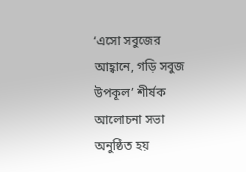‘এসো সবুজের আহ্বানে, গড়ি সবুজ উপকূল’ শীর্ষক আলোচনা সভা অনুষ্ঠিত হয়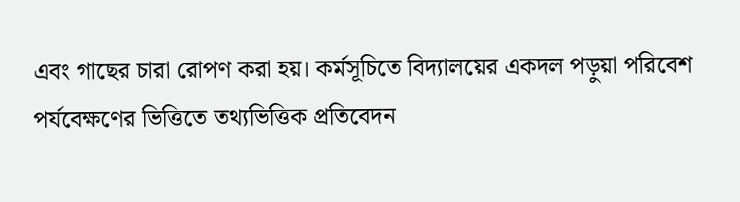এবং গাছের চারা রোপণ করা হয়। কর্মসূচিতে বিদ্যালয়ের একদল পড়ুয়া পরিবেশ পর্যবেক্ষণের ভিত্তিতে তথ্যভিত্তিক প্রতিবেদন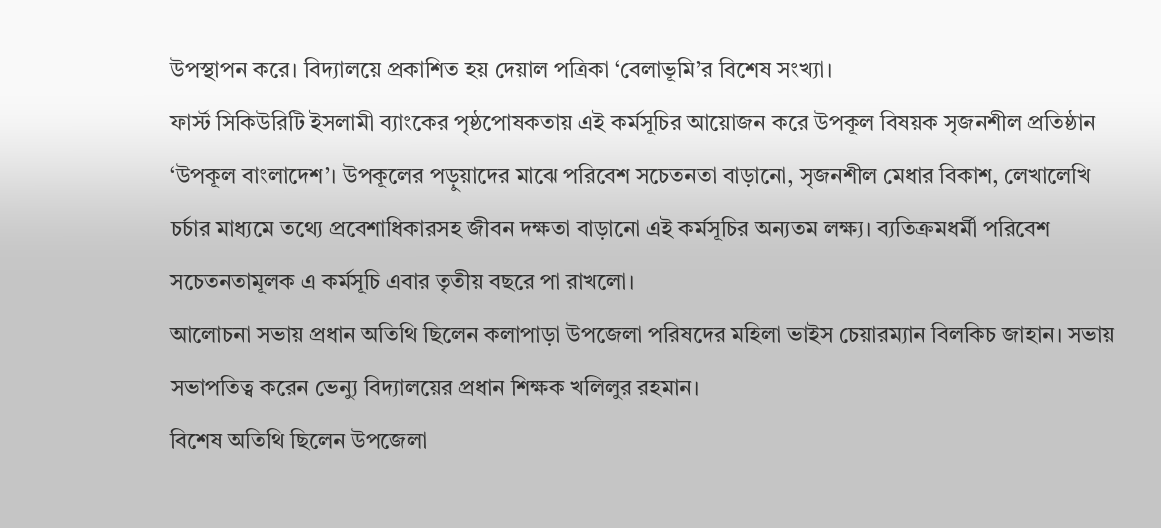উপস্থাপন করে। বিদ্যালয়ে প্রকাশিত হয় দেয়াল পত্রিকা ‘বেলাভূমি’র বিশেষ সংখ্যা।
ফার্স্ট সিকিউরিটি ইসলামী ব্যাংকের পৃষ্ঠপোষকতায় এই কর্মসূচির আয়োজন করে উপকূল বিষয়ক সৃজনশীল প্রতিষ্ঠান ‘উপকূল বাংলাদেশ’। উপকূলের পড়ুয়াদের মাঝে পরিবেশ সচেতনতা বাড়ানো, সৃজনশীল মেধার বিকাশ, লেখালেখি চর্চার মাধ্যমে তথ্যে প্রবেশাধিকারসহ জীবন দক্ষতা বাড়ানো এই কর্মসূচির অন্যতম লক্ষ্য। ব্যতিক্রমধর্মী পরিবেশ সচেতনতামূলক এ কর্মসূচি এবার তৃতীয় বছরে পা রাখলো।
আলোচনা সভায় প্রধান অতিথি ছিলেন কলাপাড়া উপজেলা পরিষদের মহিলা ভাইস চেয়ারম্যান বিলকিচ জাহান। সভায় সভাপতিত্ব করেন ভেন্যু বিদ্যালয়ের প্রধান শিক্ষক খলিলুর রহমান।
বিশেষ অতিথি ছিলেন উপজেলা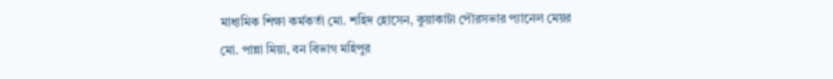মাধ্যমিক শিক্ষা কর্মকর্তা মো. শহিদ হোসেন, কুয়াকাটা পৌরসভার প্যানেল মেয়র মো. পান্না মিয়া, বন বিভাগ মহিপুর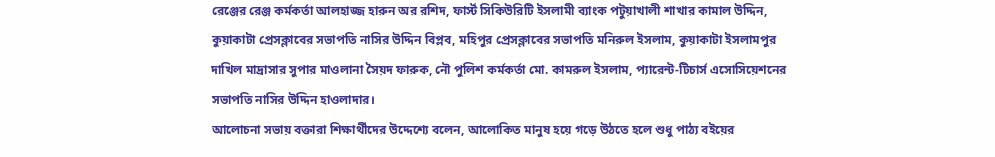রেঞ্জের রেঞ্জ কর্মকর্তা আলহাজ্জ হারুন অর রশিদ, ফার্স্ট সিকিউরিটি ইসলামী ব্যাংক পটুয়াখালী শাখার কামাল উদ্দিন, কুয়াকাটা প্রেসক্লাবের সভাপতি নাসির উদ্দিন বিপ্লব, মহিপুর প্রেসক্লাবের সভাপতি মনিরুল ইসলাম, কুয়াকাটা ইসলামপুর দাখিল মাদ্রাসার সুপার মাওলানা সৈয়দ ফারুক, নৌ পুলিশ কর্মকর্তা মো. কামরুল ইসলাম, প্যারেন্ট-টিচার্স এসোসিয়েশনের সভাপতি নাসির উদ্দিন হাওলাদার।
আলোচনা সভায় বক্তারা শিক্ষার্থীদের উদ্দেশ্যে বলেন, আলোকিত মানুষ হয়ে গড়ে উঠতে হলে শুধু পাঠ্য বইয়ের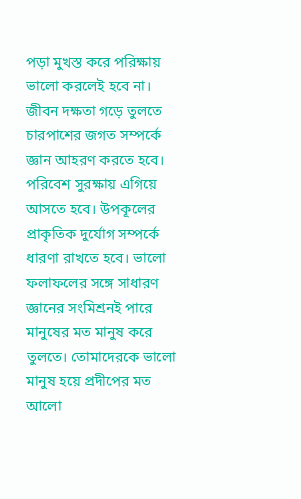পড়া মুখস্ত করে পরিক্ষায় ভালো করলেই হবে না। জীবন দক্ষতা গড়ে তুলতে চারপাশের জগত সম্পর্কে জ্ঞান আহরণ করতে হবে। পরিবেশ সুরক্ষায় এগিয়ে আসতে হবে। উপকূলের প্রাকৃতিক দুর্যোগ সম্পর্কে ধারণা রাখতে হবে। ভালো ফলাফলের সঙ্গে সাধারণ জ্ঞানের সংমিশ্রনই পারে মানুষের মত মানুষ করে তুলতে। তোমাদেরকে ভালো মানুষ হয়ে প্রদীপের মত আলো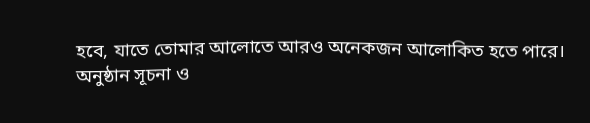হবে, যাতে তোমার আলোতে আরও অনেকজন আলোকিত হতে পারে।
অনুষ্ঠান সূচনা ও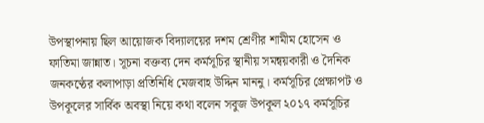উপস্থাপনায় ছিল আয়োজক বিদ্যালয়ের দশম শ্রেণীর শামীম হোসেন ও ফাতিমা জান্নাত। সূচনা বক্তব্য দেন কর্মসূচির স্থানীয় সমন্বয়কারী ও দৈনিক জনকণ্ঠের কলাপাড়া প্রতিনিধি মেজবাহ উদ্দিন মাননু। কর্মসূচির প্রেক্ষাপট ও উপকূলের সার্বিক অবস্থা নিয়ে কথা বলেন সবুজ উপকূল ২০১৭ কর্মসূচির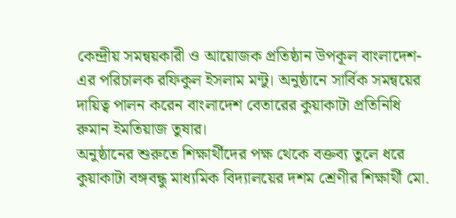কেন্দ্রীয় সমন্বয়কারী ও আয়োজক প্রতিষ্ঠান উপকূল বাংলাদেশ-এর পরিচালক রফিকুল ইসলাম মন্টু। অনুষ্ঠানে সার্বিক সমন্বয়ের দায়িত্ব পালন করেন বাংলাদেশ বেতারের কুয়াকাটা প্রতিনিধি রুমান ইমতিয়াজ তুষার।
অনুষ্ঠানের শুরুতে শিক্ষার্থীদের পক্ষ থেকে বক্তব্য তুলে ধরে কুয়াকাটা বঙ্গবন্ধু মাধ্যমিক বিদ্যালয়ের দশম শ্রেণীর শিক্ষার্থী মো.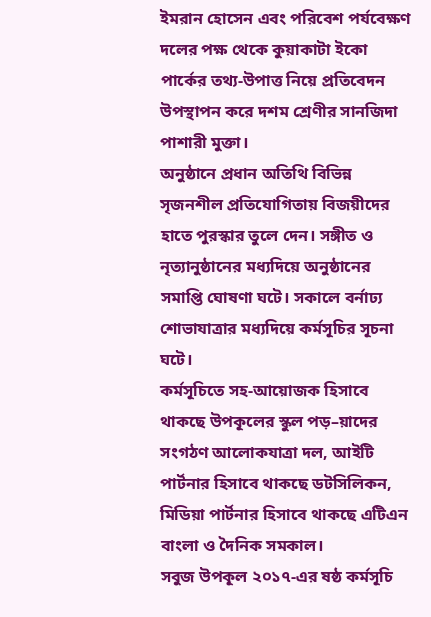ইমরান হোসেন এবং পরিবেশ পর্যবেক্ষণ দলের পক্ষ থেকে কুয়াকাটা ইকো পার্কের তথ্য-উপাত্ত নিয়ে প্রতিবেদন উপস্থাপন করে দশম শ্রেণীর সানজিদা পাশারী মুক্তা।
অনুষ্ঠানে প্রধান অতিথি বিভিন্ন সৃজনশীল প্রতিযোগিতায় বিজয়ীদের হাতে পুরস্কার তুলে দেন। সঙ্গীত ও নৃত্যানুষ্ঠানের মধ্যদিয়ে অনুষ্ঠানের সমাপ্তি ঘোষণা ঘটে। সকালে বর্নাঢ্য শোভাযাত্রার মধ্যদিয়ে কর্মসূচির সূচনা ঘটে।
কর্মসূচিতে সহ-আয়োজক হিসাবে থাকছে উপকূলের স্কুল পড়–য়াদের সংগঠণ আলোকযাত্রা দল, আইটি পার্টনার হিসাবে থাকছে ডটসিলিকন, মিডিয়া পার্টনার হিসাবে থাকছে এটিএন বাংলা ও দৈনিক সমকাল।
সবুজ উপকূল ২০১৭-এর ষষ্ঠ কর্মসূচি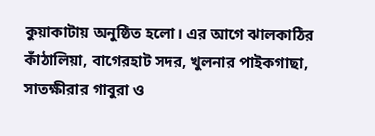কুয়াকাটায় অনুষ্ঠিত হলো। এর আগে ঝালকাঠির কাঁঠালিয়া, বাগেরহাট সদর, খুলনার পাইকগাছা, সাতক্ষীরার গাবুরা ও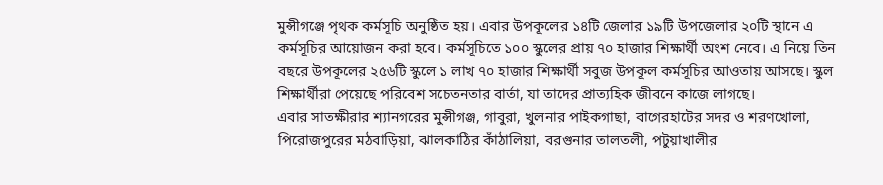মুন্সীগঞ্জে পৃথক কর্মসূচি অনুষ্ঠিত হয়। এবার উপকূলের ১৪টি জেলার ১৯টি উপজেলার ২০টি স্থানে এ কর্মসূচির আয়োজন করা হবে। কর্মসূচিতে ১০০ স্কুলের প্রায় ৭০ হাজার শিক্ষার্থী অংশ নেবে। এ নিয়ে তিন বছরে উপকূলের ২৫৬টি স্কুলে ১ লাখ ৭০ হাজার শিক্ষার্থী সবুজ উপকূল কর্মসূচির আওতায় আসছে। স্কুল শিক্ষার্থীরা পেয়েছে পরিবেশ সচেতনতার বার্তা, যা তাদের প্রাত্যহিক জীবনে কাজে লাগছে।
এবার সাতক্ষীরার শ্যানগরের মুন্সীগঞ্জ, গাবুরা, খুলনার পাইকগাছা, বাগেরহাটের সদর ও শরণখোলা, পিরোজপুরের মঠবাড়িয়া, ঝালকাঠির কাঁঠালিয়া, বরগুনার তালতলী, পটুয়াখালীর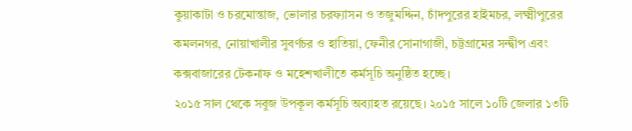কুয়াকাটা ও চরমোন্তাজ, ভোলার চরফ্যাসন ও তজুমদ্দিন, চাঁদপুরের হাইমচর, লক্ষ্মীপুরের কমলনগর, নোয়াখালীর সুবর্ণচর ও হাতিয়া, ফেনীর সোনাগাজী, চট্টগ্রামের সন্দ্বীপ এবং কক্সবাজারের টেকনাফ ও মহেশখালীতে কর্মসূচি অনুষ্ঠিত হচ্ছে।
২০১৫ সাল থেকে সবুজ উপকূল কর্মসূচি অব্যাহত রয়েছে। ২০১৫ সালে ১০টি জেলার ১৩টি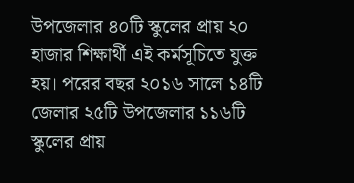উপজেলার ৪০টি স্কুলের প্রায় ২০ হাজার শিক্ষার্থী এই কর্মসূচিতে যুক্ত হয়। পরের বছর ২০১৬ সালে ১৪টি জেলার ২৫টি উপজেলার ১১৬টি স্কুলের প্রায়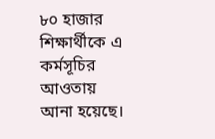৮০ হাজার শিক্ষার্থীকে এ কর্মসূচির আওতায় আনা হয়েছে।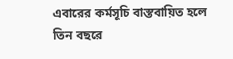এবারের কর্মসূচি বাস্তবায়িত হলে তিন বছরে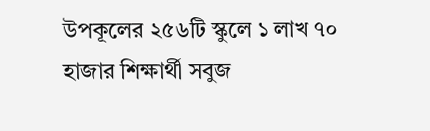উপকূলের ২৫৬টি স্কুলে ১ লাখ ৭০ হাজার শিক্ষার্থী সবুজ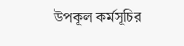উপকূল কর্মসূচির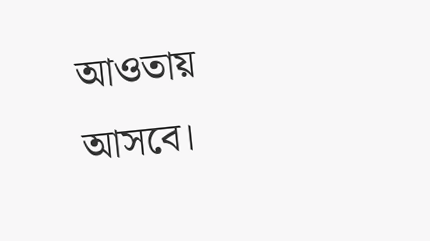আওতায় আসবে।